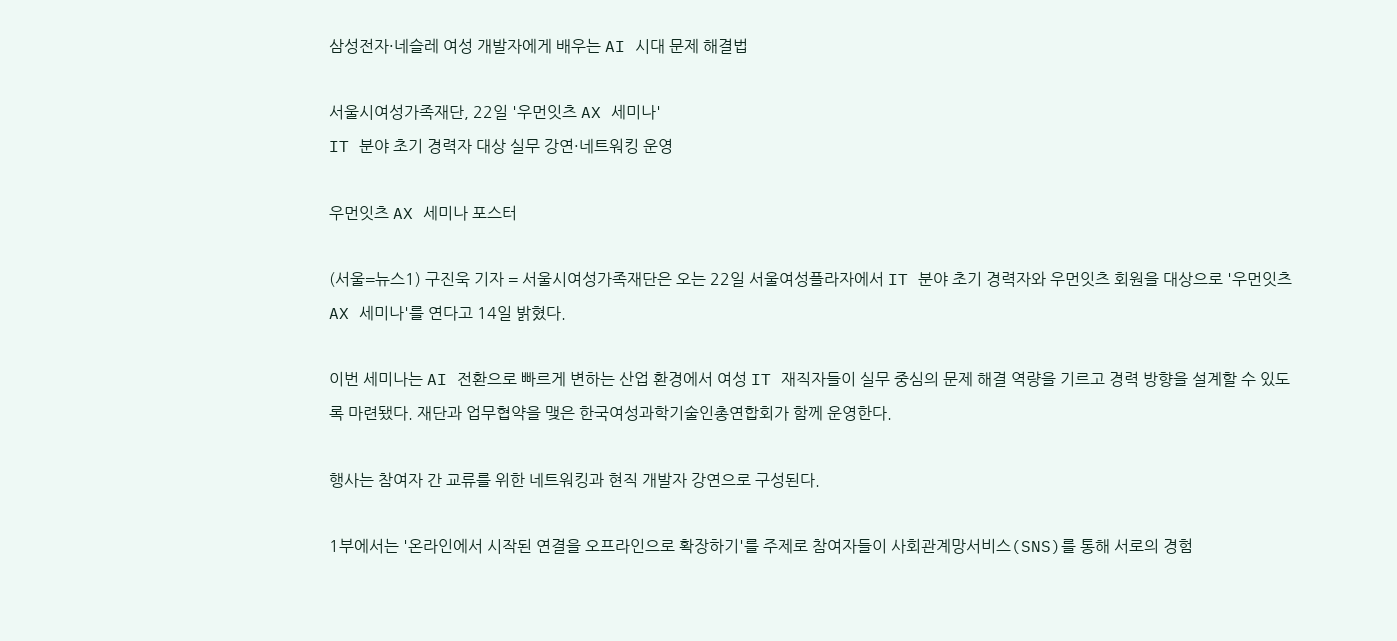삼성전자·네슬레 여성 개발자에게 배우는 AI 시대 문제 해결법

서울시여성가족재단, 22일 '우먼잇츠 AX 세미나'
IT 분야 초기 경력자 대상 실무 강연·네트워킹 운영

우먼잇츠 AX 세미나 포스터

(서울=뉴스1) 구진욱 기자 = 서울시여성가족재단은 오는 22일 서울여성플라자에서 IT 분야 초기 경력자와 우먼잇츠 회원을 대상으로 '우먼잇츠 AX 세미나'를 연다고 14일 밝혔다.

이번 세미나는 AI 전환으로 빠르게 변하는 산업 환경에서 여성 IT 재직자들이 실무 중심의 문제 해결 역량을 기르고 경력 방향을 설계할 수 있도록 마련됐다. 재단과 업무협약을 맺은 한국여성과학기술인총연합회가 함께 운영한다.

행사는 참여자 간 교류를 위한 네트워킹과 현직 개발자 강연으로 구성된다.

1부에서는 '온라인에서 시작된 연결을 오프라인으로 확장하기'를 주제로 참여자들이 사회관계망서비스(SNS)를 통해 서로의 경험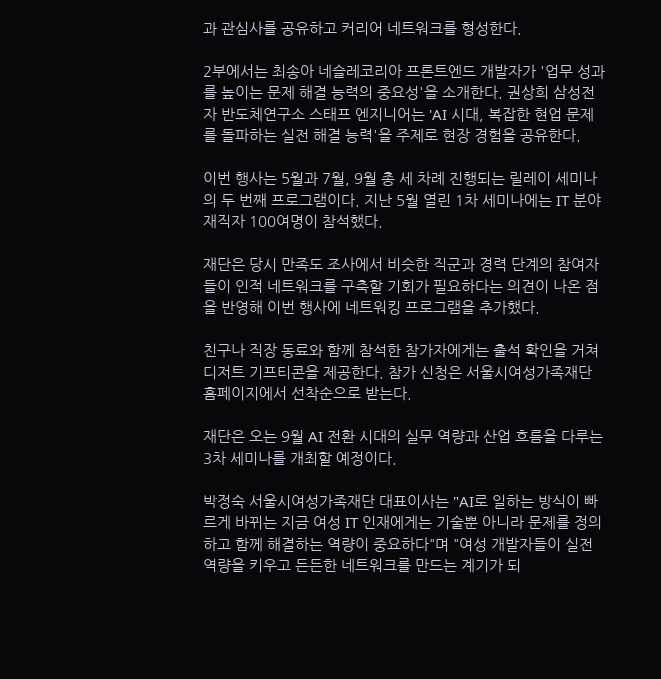과 관심사를 공유하고 커리어 네트워크를 형성한다.

2부에서는 최송아 네슬레코리아 프론트엔드 개발자가 '업무 성과를 높이는 문제 해결 능력의 중요성'을 소개한다. 권상희 삼성전자 반도체연구소 스태프 엔지니어는 'AI 시대, 복잡한 현업 문제를 돌파하는 실전 해결 능력'을 주제로 현장 경험을 공유한다.

이번 행사는 5월과 7월, 9월 총 세 차례 진행되는 릴레이 세미나의 두 번째 프로그램이다. 지난 5월 열린 1차 세미나에는 IT 분야 재직자 100여명이 참석했다.

재단은 당시 만족도 조사에서 비슷한 직군과 경력 단계의 참여자들이 인적 네트워크를 구축할 기회가 필요하다는 의견이 나온 점을 반영해 이번 행사에 네트워킹 프로그램을 추가했다.

친구나 직장 동료와 함께 참석한 참가자에게는 출석 확인을 거쳐 디저트 기프티콘을 제공한다. 참가 신청은 서울시여성가족재단 홈페이지에서 선착순으로 받는다.

재단은 오는 9월 AI 전환 시대의 실무 역량과 산업 흐름을 다루는 3차 세미나를 개최할 예정이다.

박정숙 서울시여성가족재단 대표이사는 "AI로 일하는 방식이 빠르게 바뀌는 지금 여성 IT 인재에게는 기술뿐 아니라 문제를 정의하고 함께 해결하는 역량이 중요하다"며 "여성 개발자들이 실전 역량을 키우고 든든한 네트워크를 만드는 계기가 되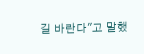길 바란다"고 말했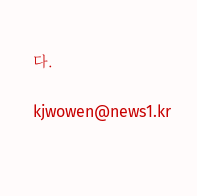다.

kjwowen@news1.kr